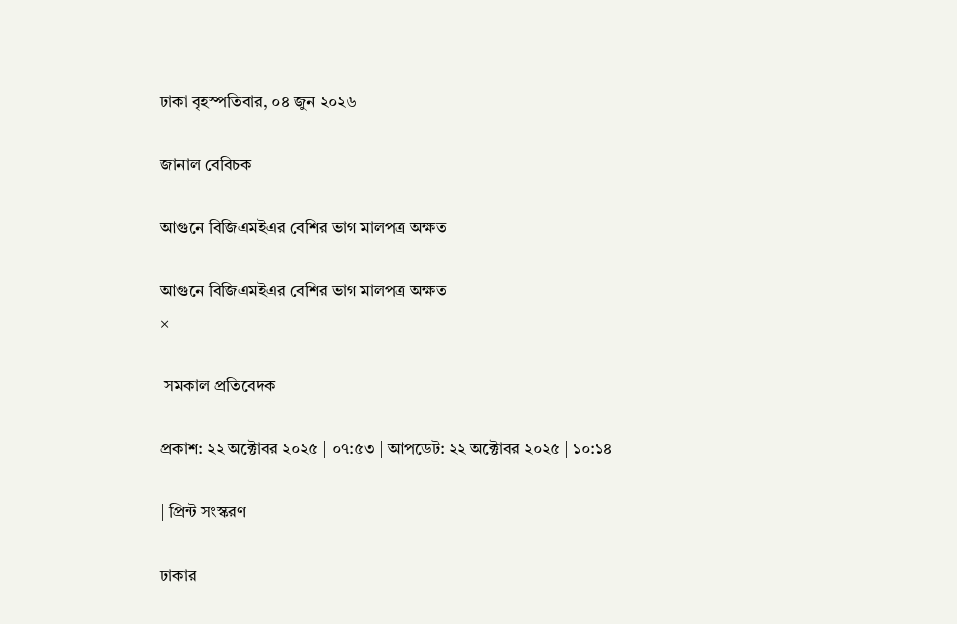ঢাকা বৃহস্পতিবার, ০৪ জুন ২০২৬

জানাল বেবিচক

আগুনে বিজিএমইএর বেশির ভাগ মালপত্র অক্ষত

আগুনে বিজিএমইএর বেশির ভাগ মালপত্র অক্ষত
×

 সমকাল প্রতিবেদক

প্রকাশ: ২২ অক্টোবর ২০২৫ | ০৭:৫৩ | আপডেট: ২২ অক্টোবর ২০২৫ | ১০:১৪

| প্রিন্ট সংস্করণ

ঢাকার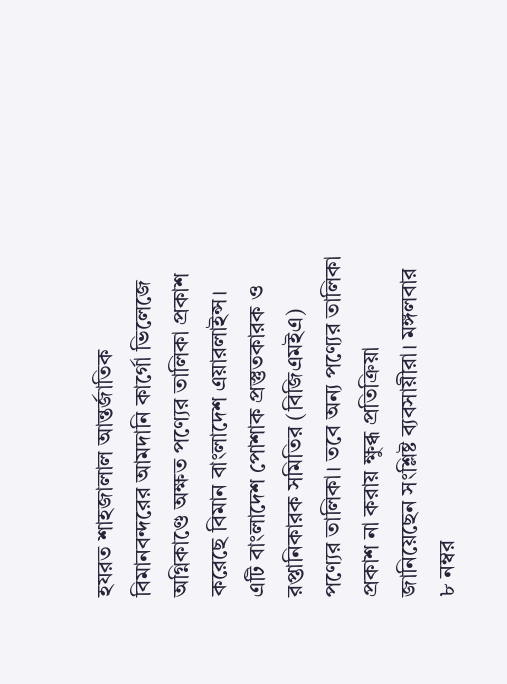হযরত শাহজালাল আন্তর্জাতিক বিমানবন্দরের আমদানি কার্গো ভিলেজে অগ্নিকাণ্ডে অক্ষত পণ্যের তালিকা প্রকাশ করেছে বিমান বাংলাদেশ এয়ারলাইন্স। এটি বাংলাদেশ পোশাক প্রস্তুতকারক ও রপ্তানিকারক সমিতির (বিজিএমইএ) পণ্যের তালিকা। তবে অন্য পণ্যের তালিকা প্রকাশ না করায় ক্ষুব্ধ প্রতিক্রিয়া জানিয়েছেন সংশ্লিষ্ট ব্যবসায়ীরা। মঙ্গলবার ৮ নম্বর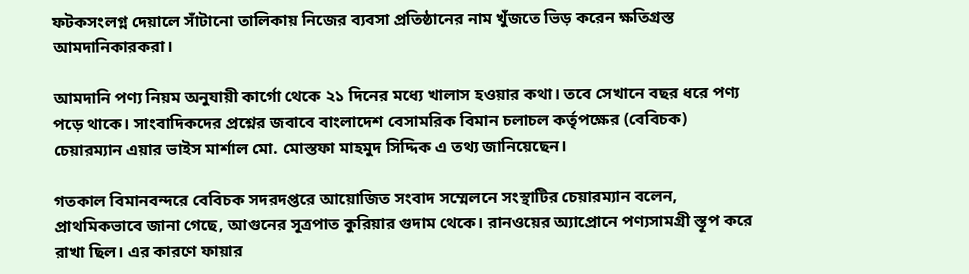ফটকসংলগ্ন দেয়ালে সাঁটানো তালিকায় নিজের ব্যবসা প্রতিষ্ঠানের নাম খুঁজতে ভিড় করেন ক্ষতিগ্রস্ত আমদানিকারকরা।

আমদানি পণ্য নিয়ম অনুযায়ী কার্গো থেকে ২১ দিনের মধ্যে খালাস হওয়ার কথা। তবে সেখানে বছর ধরে পণ্য পড়ে থাকে। সাংবাদিকদের প্রশ্নের জবাবে বাংলাদেশ বেসামরিক বিমান চলাচল কর্তৃপক্ষের (বেবিচক) চেয়ারম্যান এয়ার ভাইস মার্শাল মো. মোস্তফা মাহমুদ সিদ্দিক এ তথ্য জানিয়েছেন।

গতকাল বিমানবন্দরে বেবিচক সদরদপ্তরে আয়োজিত সংবাদ সম্মেলনে সংস্থাটির চেয়ারম্যান বলেন, প্রাথমিকভাবে জানা গেছে, আগুনের সূত্রপাত কুরিয়ার গুদাম থেকে। রানওয়ের অ্যাপ্রোনে পণ্যসামগ্রী স্তূপ করে রাখা ছিল। এর কারণে ফায়ার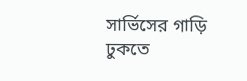সার্ভিসের গাড়ি ঢুকতে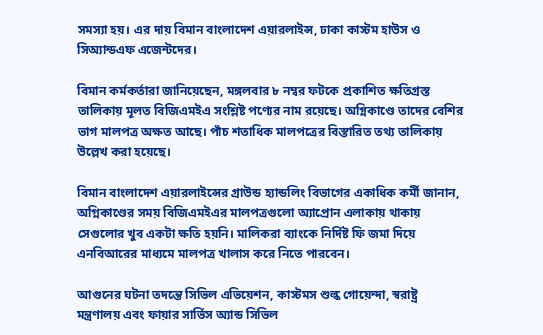সমস্যা হয়। এর দায় বিমান বাংলাদেশ এয়ারলাইন্স, ঢাকা কাস্টম হাউস ও সিঅ্যান্ডএফ এজেন্টদের।

বিমান কর্মকর্তারা জানিয়েছেন, মঙ্গলবার ৮ নম্বর ফটকে প্রকাশিত ক্ষতিগ্রস্ত তালিকায় মূলত বিজিএমইএ সংশ্লিষ্ট পণ্যের নাম রয়েছে। অগ্নিকাণ্ডে তাদের বেশির ভাগ মালপত্র অক্ষত আছে। পাঁচ শতাধিক মালপত্রের বিস্তারিত তথ্য তালিকায় উল্লেখ করা হয়েছে।

বিমান বাংলাদেশ এয়ারলাইন্সের গ্রাউন্ড হ্যান্ডলিং বিভাগের একাধিক কর্মী জানান, অগ্নিকাণ্ডের সময় বিজিএমইএর মালপত্রগুলো অ্যাপ্রোন এলাকায় থাকায় সেগুলোর খুব একটা ক্ষতি হয়নি। মালিকরা ব্যাংকে নির্দিষ্ট ফি জমা দিয়ে এনবিআরের মাধ্যমে মালপত্র খালাস করে নিতে পারবেন।

আগুনের ঘটনা তদন্তে সিভিল এভিয়েশন, কাস্টমস শুল্ক গোয়েন্দা, স্বরাষ্ট্র মন্ত্রণালয় এবং ফায়ার সার্ভিস অ্যান্ড সিভিল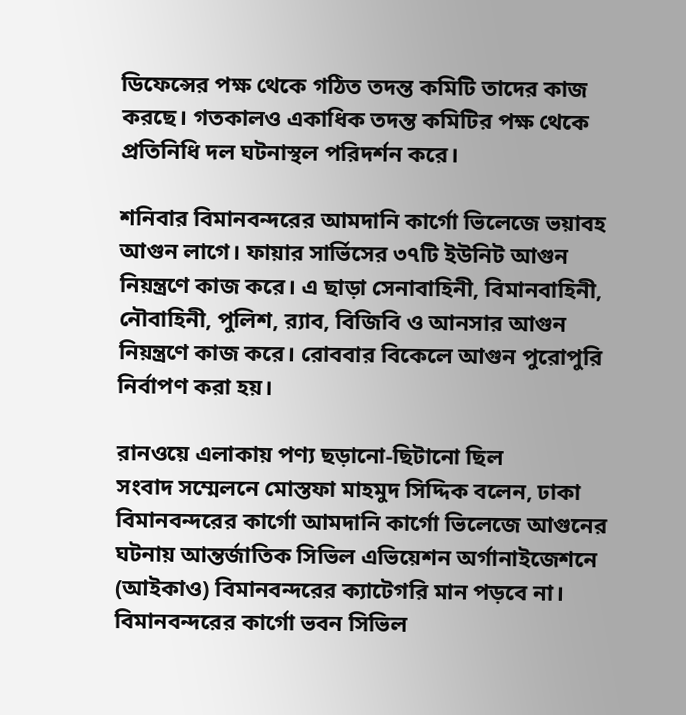ডিফেন্সের পক্ষ থেকে গঠিত তদন্ত কমিটি তাদের কাজ করছে। গতকালও একাধিক তদন্ত কমিটির পক্ষ থেকে প্রতিনিধি দল ঘটনাস্থল পরিদর্শন করে।

শনিবার বিমানবন্দরের আমদানি কার্গো ভিলেজে ভয়াবহ আগুন লাগে। ফায়ার সার্ভিসের ৩৭টি ইউনিট আগুন নিয়ন্ত্রণে কাজ করে। এ ছাড়া সেনাবাহিনী, বিমানবাহিনী, নৌবাহিনী, পুলিশ, র‍্যাব, বিজিবি ও আনসার আগুন নিয়ন্ত্রণে কাজ করে। রোববার বিকেলে আগুন পুরোপুরি নির্বাপণ করা হয়।

রানওয়ে এলাকায় পণ্য ছড়ানো-ছিটানো ছিল
সংবাদ সম্মেলনে মোস্তফা মাহমুদ সিদ্দিক বলেন, ঢাকা বিমানবন্দরের কার্গো আমদানি কার্গো ভিলেজে আগুনের ঘটনায় আন্তর্জাতিক সিভিল এভিয়েশন অর্গানাইজেশনে (আইকাও) বিমানবন্দরের ক্যাটেগরি মান পড়বে না। বিমানবন্দরের কার্গো ভবন সিভিল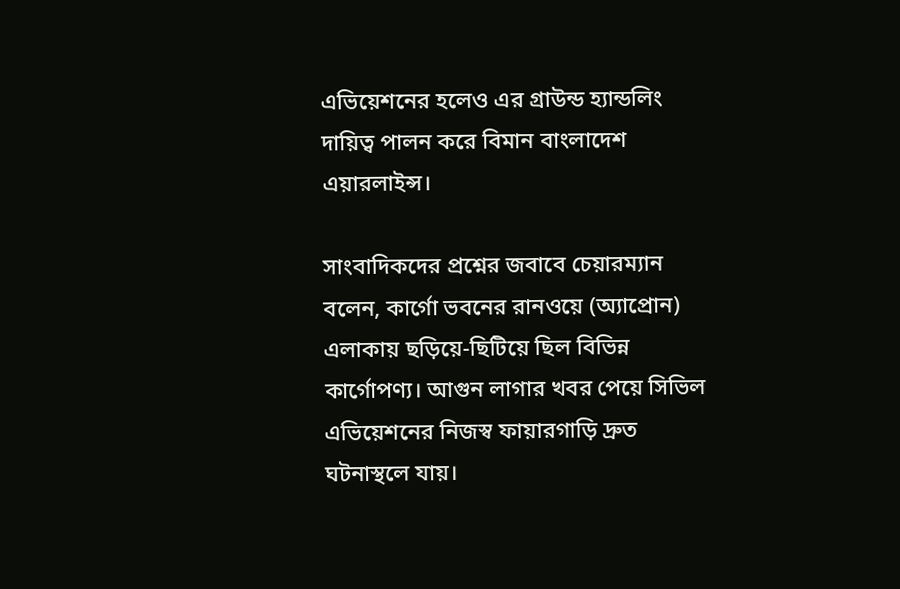এভিয়েশনের হলেও এর গ্রাউন্ড হ্যান্ডলিং দায়িত্ব পালন করে বিমান বাংলাদেশ এয়ারলাইন্স।

সাংবাদিকদের প্রশ্নের জবাবে চেয়ারম্যান বলেন, কার্গো ভবনের রানওয়ে (অ্যাপ্রোন) এলাকায় ছড়িয়ে-ছিটিয়ে ছিল বিভিন্ন কার্গোপণ্য। আগুন লাগার খবর পেয়ে সিভিল এভিয়েশনের নিজস্ব ফায়ারগাড়ি দ্রুত ঘটনাস্থলে যায়।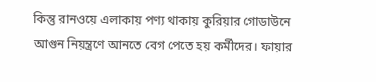কিন্তু রানওয়ে এলাকায় পণ্য থাকায় কুরিয়ার গোডাউনে আগুন নিয়ন্ত্রণে আনতে বেগ পেতে হয় কর্মীদের। ফায়ার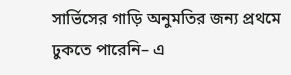সার্ভিসের গাড়ি অনুমতির জন্য প্রথমে ঢুকতে পারেনি– এ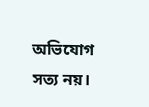অভিযোগ সত্য নয়।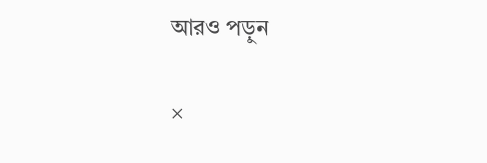আরও পড়ুন

×